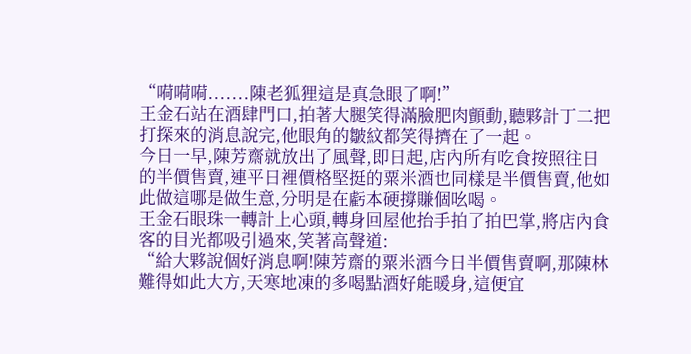“嗬嗬嗬.......陳老狐狸這是真急眼了啊!”
王金石站在酒肆門口,拍著大腿笑得滿臉肥肉顫動,聽夥計丁二把打探來的消息說完,他眼角的皺紋都笑得擠在了一起。
今日一早,陳芳齋就放出了風聲,即日起,店內所有吃食按照往日的半價售賣,連平日裡價格堅挺的粟米酒也同樣是半價售賣,他如此做這哪是做生意,分明是在虧本硬撐賺個吆喝。
王金石眼珠一轉計上心頭,轉身回屋他抬手拍了拍巴掌,將店內食客的目光都吸引過來,笑著高聲道:
“給大夥說個好消息啊!陳芳齋的粟米酒今日半價售賣啊,那陳林難得如此大方,天寒地凍的多喝點酒好能暖身,這便宜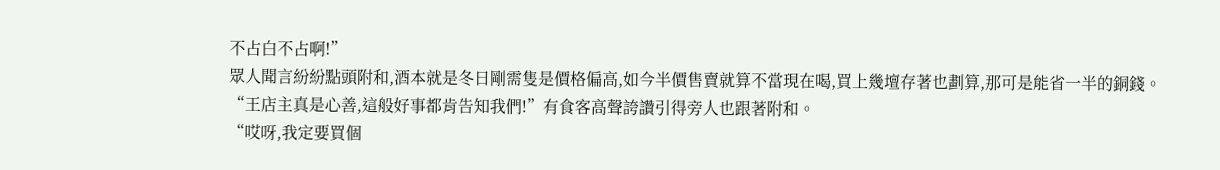不占白不占啊!”
眾人聞言紛紛點頭附和,酒本就是冬日剛需隻是價格偏高,如今半價售賣就算不當現在喝,買上幾壇存著也劃算,那可是能省一半的銅錢。
“王店主真是心善,這般好事都肯告知我們!”有食客高聲誇讚引得旁人也跟著附和。
“哎呀,我定要買個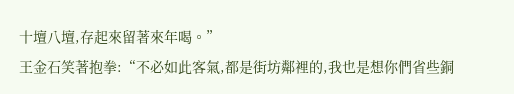十壇八壇,存起來留著來年喝。”
王金石笑著抱拳:“不必如此客氣,都是街坊鄰裡的,我也是想你們省些銅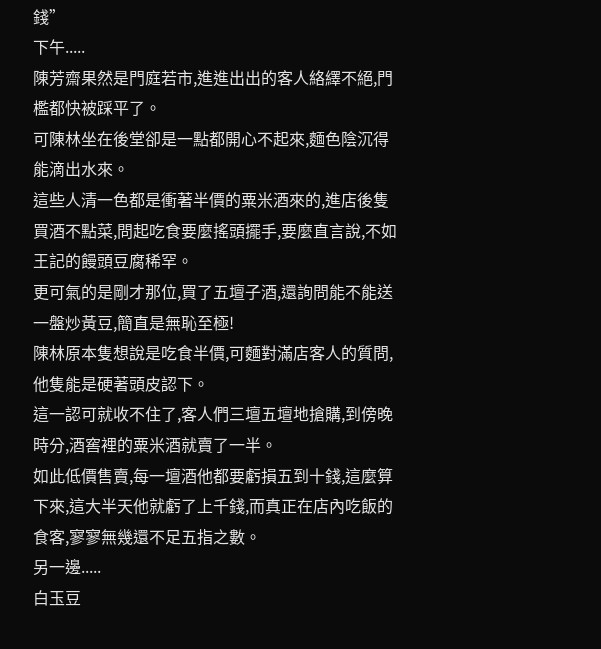錢”
下午.....
陳芳齋果然是門庭若市,進進出出的客人絡繹不絕,門檻都快被踩平了。
可陳林坐在後堂卻是一點都開心不起來,麵色陰沉得能滴出水來。
這些人清一色都是衝著半價的粟米酒來的,進店後隻買酒不點菜,問起吃食要麼搖頭擺手,要麼直言說,不如王記的饅頭豆腐稀罕。
更可氣的是剛才那位,買了五壇子酒,還詢問能不能送一盤炒黃豆,簡直是無恥至極!
陳林原本隻想說是吃食半價,可麵對滿店客人的質問,他隻能是硬著頭皮認下。
這一認可就收不住了,客人們三壇五壇地搶購,到傍晚時分,酒窖裡的粟米酒就賣了一半。
如此低價售賣,每一壇酒他都要虧損五到十錢,這麼算下來,這大半天他就虧了上千錢,而真正在店內吃飯的食客,寥寥無幾還不足五指之數。
另一邊.....
白玉豆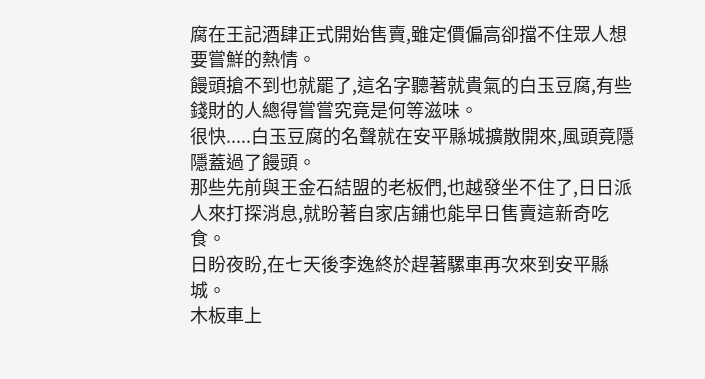腐在王記酒肆正式開始售賣,雖定價偏高卻擋不住眾人想要嘗鮮的熱情。
饅頭搶不到也就罷了,這名字聽著就貴氣的白玉豆腐,有些錢財的人總得嘗嘗究竟是何等滋味。
很快.....白玉豆腐的名聲就在安平縣城擴散開來,風頭竟隱隱蓋過了饅頭。
那些先前與王金石結盟的老板們,也越發坐不住了,日日派人來打探消息,就盼著自家店鋪也能早日售賣這新奇吃食。
日盼夜盼,在七天後李逸終於趕著騾車再次來到安平縣城。
木板車上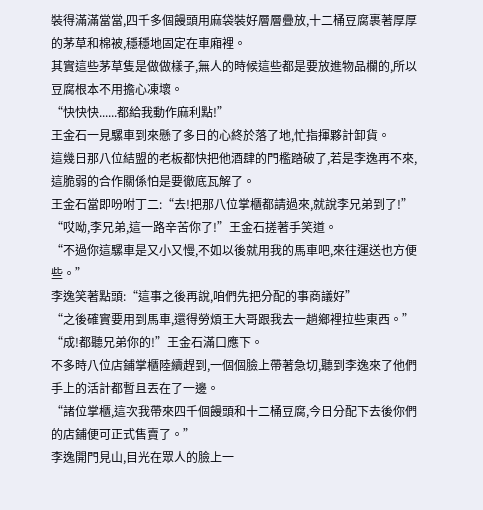裝得滿滿當當,四千多個饅頭用麻袋裝好層層疊放,十二桶豆腐裹著厚厚的茅草和棉被,穩穩地固定在車廂裡。
其實這些茅草隻是做做樣子,無人的時候這些都是要放進物品欄的,所以豆腐根本不用擔心凍壞。
“快快快......都給我動作麻利點!”
王金石一見騾車到來懸了多日的心終於落了地,忙指揮夥計卸貨。
這幾日那八位結盟的老板都快把他酒肆的門檻踏破了,若是李逸再不來,這脆弱的合作關係怕是要徹底瓦解了。
王金石當即吩咐丁二:“去!把那八位掌櫃都請過來,就說李兄弟到了!”
“哎呦,李兄弟,這一路辛苦你了!”王金石搓著手笑道。
“不過你這騾車是又小又慢,不如以後就用我的馬車吧,來往運送也方便些。”
李逸笑著點頭:“這事之後再說,咱們先把分配的事商議好”
“之後確實要用到馬車,還得勞煩王大哥跟我去一趟鄉裡拉些東西。”
“成!都聽兄弟你的!”王金石滿口應下。
不多時八位店鋪掌櫃陸續趕到,一個個臉上帶著急切,聽到李逸來了他們手上的活計都暫且丟在了一邊。
“諸位掌櫃,這次我帶來四千個饅頭和十二桶豆腐,今日分配下去後你們的店鋪便可正式售賣了。”
李逸開門見山,目光在眾人的臉上一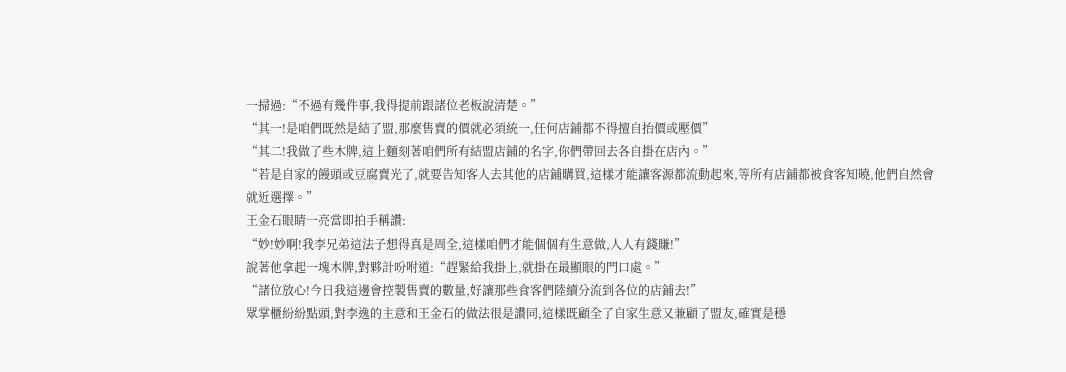一掃過:“不過有幾件事,我得提前跟諸位老板說清楚。”
“其一!是咱們既然是結了盟,那麼售賣的價就必須統一,任何店鋪都不得擅自抬價或壓價”
“其二!我做了些木牌,這上麵刻著咱們所有結盟店鋪的名字,你們帶回去各自掛在店內。”
“若是自家的饅頭或豆腐賣光了,就要告知客人去其他的店鋪購買,這樣才能讓客源都流動起來,等所有店鋪都被食客知曉,他們自然會就近選擇。”
王金石眼睛一亮當即拍手稱讚:
“妙!妙啊!我李兄弟這法子想得真是周全,這樣咱們才能個個有生意做,人人有錢賺!”
說著他拿起一塊木牌,對夥計吩咐道:“趕緊給我掛上,就掛在最顯眼的門口處。”
“諸位放心!今日我這邊會控製售賣的數量,好讓那些食客們陸續分流到各位的店鋪去!”
眾掌櫃紛紛點頭,對李逸的主意和王金石的做法很是讚同,這樣既顧全了自家生意又兼顧了盟友,確實是穩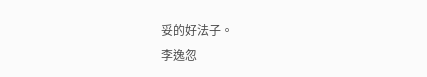妥的好法子。
李逸忽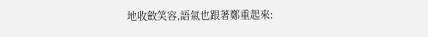地收斂笑容,語氣也跟著鄭重起來: